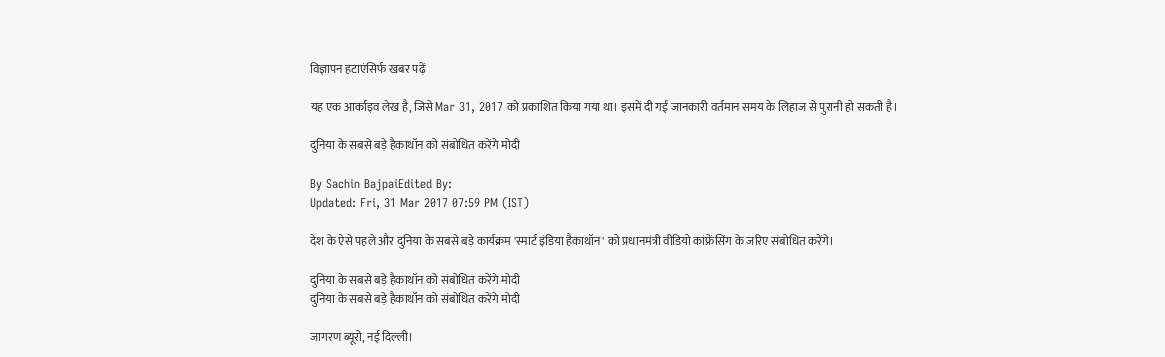विज्ञापन हटाएंसिर्फ खबर पढ़ें

यह एक आर्काइव लेख है, जिसे Mar 31, 2017 को प्रकाशित किया गया था। इसमें दी गई जानकारी वर्तमान समय के लिहाज से पुरानी हो सकती है।

दुनिया के सबसे बड़े हैकाथॉन को संबोधित करेंगे मोदी

By Sachin BajpaiEdited By:
Updated: Fri, 31 Mar 2017 07:59 PM (IST)

देश के ऐसे पहले और दुनिया के सबसे बड़े कार्यक्रम 'स्मार्ट इंडिया हैकाथॉन' को प्रधानमंत्री वीडियो कांफ्रेंसिंग के जरिए संबोधित करेंगे।

दुनिया के सबसे बड़े हैकाथॉन को संबोधित करेंगे मोदी
दुनिया के सबसे बड़े हैकाथॉन को संबोधित करेंगे मोदी

जागरण ब्यूरो, नई दिल्ली।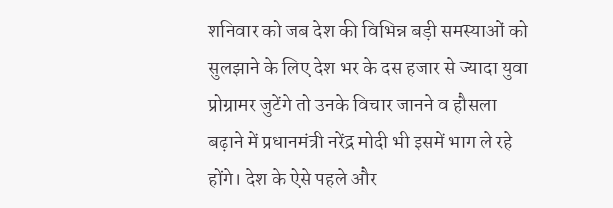शनिवार को जब देश की विभिन्न बड़ी समस्याओं को सुलझाने के लिए देश भर के दस हजार से ज्यादा युवा प्रोग्रामर जुटेंगे तो उनके विचार जानने व हौसला बढ़ाने में प्रधानमंत्री नरेंद्र मोदी भी इसमें भाग ले रहे होंगे। देश के ऐसे पहले और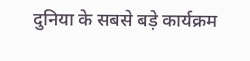दुनिया के सबसे बड़े कार्यक्रम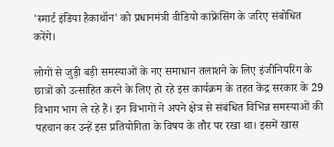'स्मार्ट इंडिया हैकाथॉन' को प्रधानमंत्री वीडियो कांफ्रेंसिंग के जरिए संबोधित करेंगे।

लोगों से जुड़ी बड़ी समस्याओं के नए समाधान तलाशने के लिए इंजीनियरिंग के छात्रों को उत्साहित करने के लिए हो रहे इस कार्यक्रम के तहत केंद्र सरकार के 29 विभाग भाग ले रहे हैं। इन विभागों ने अपने क्षेत्र से संबंधित विभिन्न समस्याओं की पहचान कर उन्हें इस प्रतियोगिता के विषय के तौर पर रखा था। इसमें खास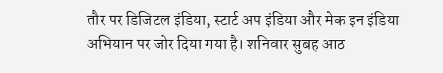तौर पर डिजिटल इंडिया, स्टार्ट अप इंडिया और मेक इन इंडिया अभियान पर जोर दिया गया है। शनिवार सुबह आठ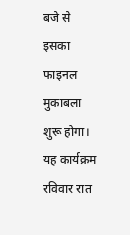बजे से इसका फाइनल मुकाबला शुरू होगा। यह कार्यक्रम रविवार रात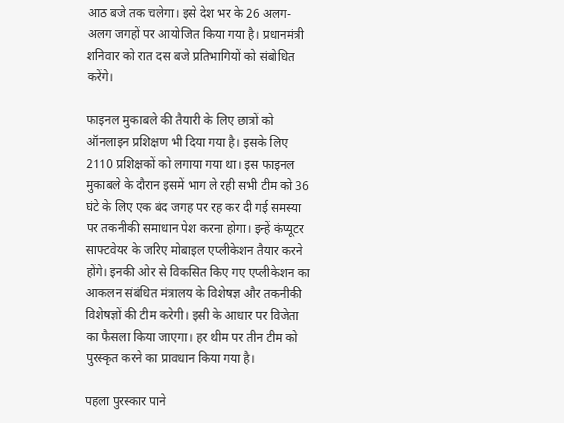आठ बजे तक चलेगा। इसे देश भर के 26 अलग-अलग जगहों पर आयोजित किया गया है। प्रधानमंत्री शनिवार को रात दस बजे प्रतिभागियों को संबोधित करेंगे।

फाइनल मुकाबले की तैयारी के लिए छात्रों को ऑनलाइन प्रशिक्षण भी दिया गया है। इसके लिए 2110 प्रशिक्षकों को लगाया गया था। इस फाइनल मुकाबले के दौरान इसमें भाग ले रही सभी टीम को 36 घंटे के लिए एक बंद जगह पर रह कर दी गई समस्या पर तकनीकी समाधान पेश करना होगा। इन्हें कंप्यूटर साफ्टवेयर के जरिए मोबाइल एप्लीकेशन तैयार करने होंगे। इनकी ओर से विकसित किए गए एप्लीकेशन का आकलन संबंधित मंत्रालय के विशेषज्ञ और तकनीकी विशेषज्ञों की टीम करेगी। इसी के आधार पर विजेता का फैसला किया जाएगा। हर थीम पर तीन टीम को पुरस्कृत करने का प्रावधान किया गया है।

पहला पुरस्कार पाने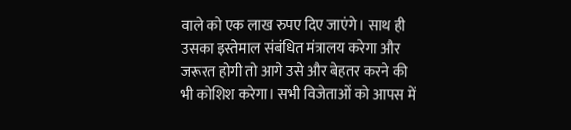वाले को एक लाख रुपए दिए जाएंगे। साथ ही उसका इस्तेमाल संबंधित मंत्रालय करेगा और जरूरत होगी तो आगे उसे और बेहतर करने की भी कोशिश करेगा। सभी विजेताओं को आपस में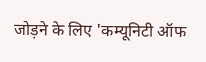जोड़ने के लिए 'कम्यूनिटी ऑफ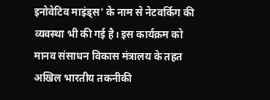इनोवेटिव माइंड्स' के नाम से नेटवर्किग की व्यवस्था भी की गई है। इस कार्यक्रम को मानव संसाधन विकास मंत्रालय के तहत अखिल भारतीय तकनीकी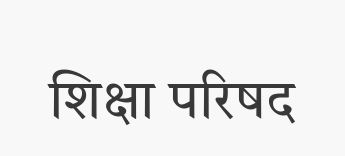शिक्षा परिषद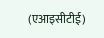(एआइसीटीई)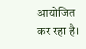आयोजित कर रहा है।